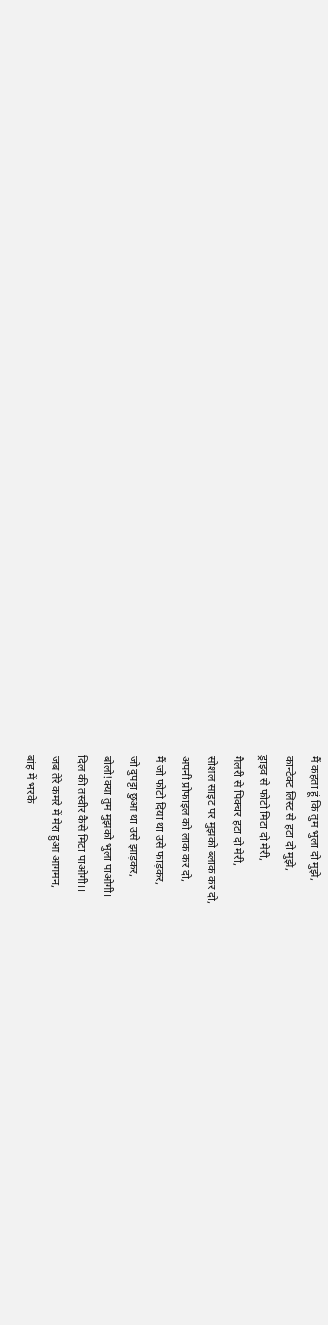मैं कहता हूं कि तुम भुला दो मुझे,
कान्टेक्ट लिस्ट से हटा दो मुझे,
ड्राइव से फोटो मिटा दो मेरी,
गैलरी से पिक्चर हटा दो मेरी,
सोशल साइट पर मुझको ब्लाक कर दो,
अपनी प्रोफाइल को लाक कर दो,
मैं जो फोटो दिया था उसे फाड़कर,
जो दुपट्टा छुआ था उसे झाड़कर,
बोलो!क्या तुम मुझको भुला पाओगी।
दिल की तस्वीर कैसे मिटा पाओगी।।
जब तेरे कमरे में मेरा हुआ आगमन,
बांह में भरके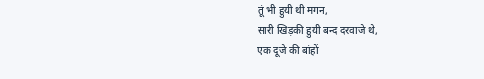तूं भी हुयी थी मगन,
सारी खिड़की हुयी बन्द दरवाजे थे,
एक दूजे की बांहों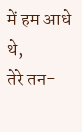में हम आधे थे,
तेरे तन-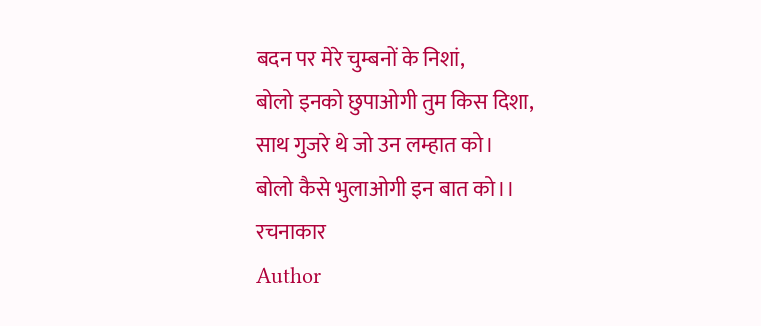बदन पर मेरे चुम्बनों के निशां,
बोलो इनको छुपाओगी तुम किस दिशा,
साथ गुजरे थे जो उन लम्हात को।
बोलो कैसे भुलाओगी इन बात को।।
रचनाकार
Author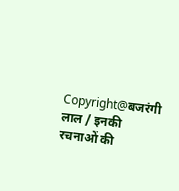Copyright@बजरंगी लाल / इनकी रचनाओं की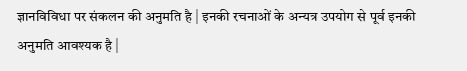ज्ञानविविधा पर संकलन की अनुमति है | इनकी रचनाओं के अन्यत्र उपयोग से पूर्व इनकी अनुमति आवश्यक है |